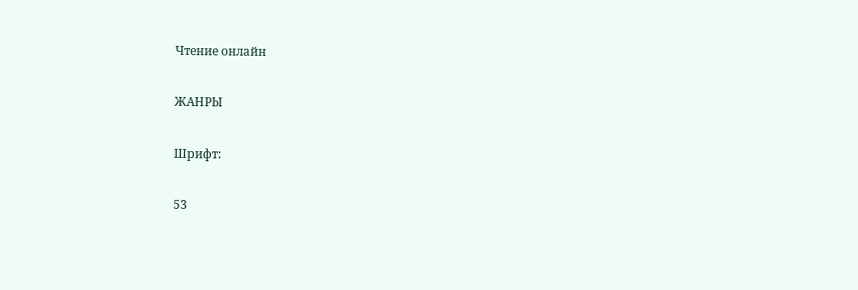Чтение онлайн

ЖАНРЫ

Шрифт:

53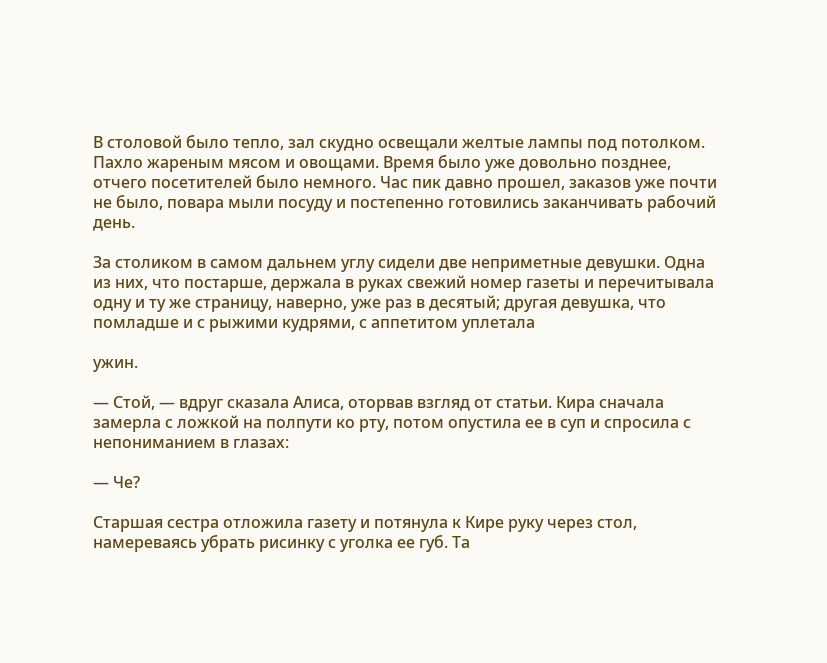В столовой было тепло, зал скудно освещали желтые лампы под потолком. Пахло жареным мясом и овощами. Время было уже довольно позднее, отчего посетителей было немного. Час пик давно прошел, заказов уже почти не было, повара мыли посуду и постепенно готовились заканчивать рабочий день.

За столиком в самом дальнем углу сидели две неприметные девушки. Одна из них, что постарше, держала в руках свежий номер газеты и перечитывала одну и ту же страницу, наверно, уже раз в десятый; другая девушка, что помладше и с рыжими кудрями, с аппетитом уплетала

ужин.

— Стой, — вдруг сказала Алиса, оторвав взгляд от статьи. Кира сначала замерла с ложкой на полпути ко рту, потом опустила ее в суп и спросила с непониманием в глазах:

— Че?

Старшая сестра отложила газету и потянула к Кире руку через стол, намереваясь убрать рисинку с уголка ее губ. Та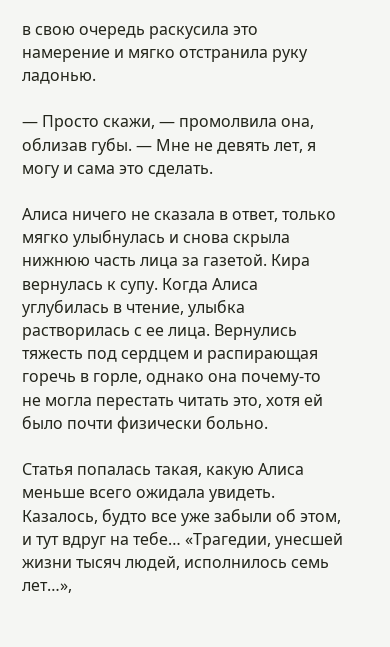в свою очередь раскусила это намерение и мягко отстранила руку ладонью.

— Просто скажи, — промолвила она, облизав губы. — Мне не девять лет, я могу и сама это сделать.

Алиса ничего не сказала в ответ, только мягко улыбнулась и снова скрыла нижнюю часть лица за газетой. Кира вернулась к супу. Когда Алиса углубилась в чтение, улыбка растворилась с ее лица. Вернулись тяжесть под сердцем и распирающая горечь в горле, однако она почему-то не могла перестать читать это, хотя ей было почти физически больно.

Статья попалась такая, какую Алиса меньше всего ожидала увидеть. Казалось, будто все уже забыли об этом, и тут вдруг на тебе… «Трагедии, унесшей жизни тысяч людей, исполнилось семь лет…»,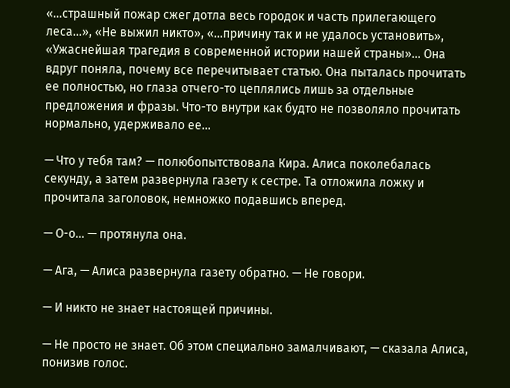«…страшный пожар сжег дотла весь городок и часть прилегающего леса…», «Не выжил никто», «…причину так и не удалось установить», «Ужаснейшая трагедия в современной истории нашей страны»… Она вдруг поняла, почему все перечитывает статью. Она пыталась прочитать ее полностью, но глаза отчего-то цеплялись лишь за отдельные предложения и фразы. Что-то внутри как будто не позволяло прочитать нормально, удерживало ее…

— Что у тебя там? — полюбопытствовала Кира. Алиса поколебалась секунду, а затем развернула газету к сестре. Та отложила ложку и прочитала заголовок, немножко подавшись вперед.

— О-о… — протянула она.

— Ага, — Алиса развернула газету обратно. — Не говори.

— И никто не знает настоящей причины.

— Не просто не знает. Об этом специально замалчивают, — сказала Алиса, понизив голос.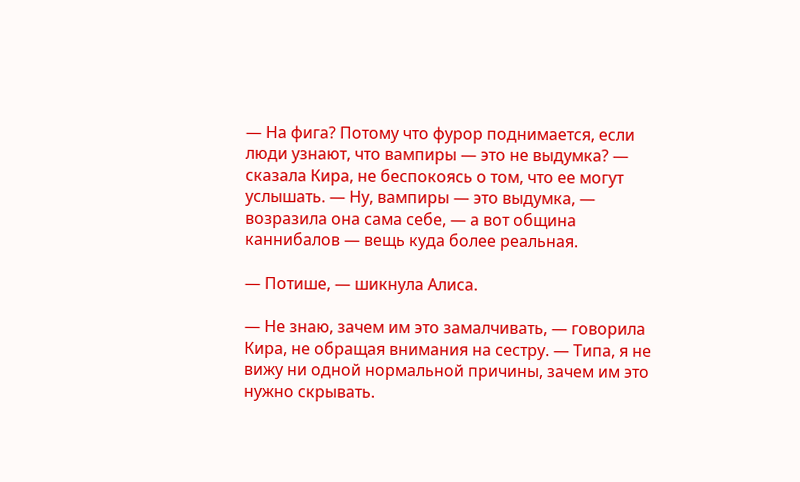— На фига? Потому что фурор поднимается, если люди узнают, что вампиры — это не выдумка? — сказала Кира, не беспокоясь о том, что ее могут услышать. — Ну, вампиры — это выдумка, — возразила она сама себе, — а вот община каннибалов — вещь куда более реальная.

— Потише, — шикнула Алиса.

— Не знаю, зачем им это замалчивать, — говорила Кира, не обращая внимания на сестру. — Типа, я не вижу ни одной нормальной причины, зачем им это нужно скрывать.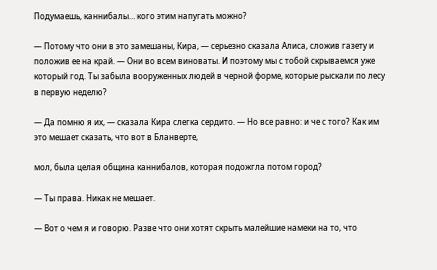Подумаешь, каннибалы… кого этим напугать можно?

— Потому что они в это замешаны, Кира, — серьезно сказала Алиса, сложив газету и положив ее на край. — Они во всем виноваты. И поэтому мы с тобой скрываемся уже который год. Ты забыла вооруженных людей в черной форме, которые рыскали по лесу в первую неделю?

— Да помню я их, — сказала Кира слегка сердито. — Но все равно: и че с того? Как им это мешает сказать, что вот в Бланверте,

мол, была целая община каннибалов, которая подожгла потом город?

— Ты права. Никак не мешает.

— Вот о чем я и говорю. Разве что они хотят скрыть малейшие намеки на то, что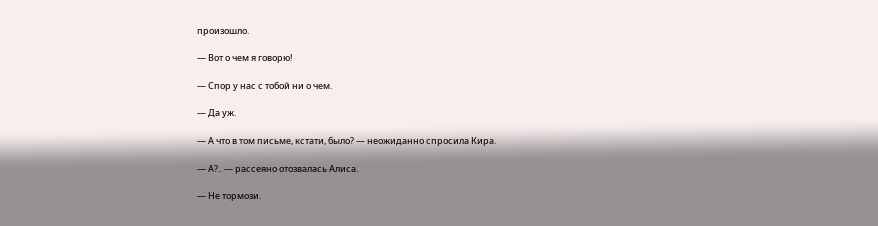произошло.

— Вот о чем я говорю!

— Спор у нас с тобой ни о чем.

— Да уж.

— А что в том письме, кстати, было? — неожиданно спросила Кира.

— А?.. — рассеяно отозвалась Алиса.

— Не тормози.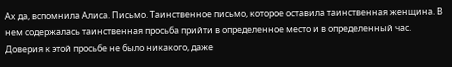Ах да, вспомнила Алиса. Письмо. Таинственное письмо, которое оставила таинственная женщина. В нем содержалась таинственная просьба прийти в определенное место и в определенный час. Доверия к этой просьбе не было никакого, даже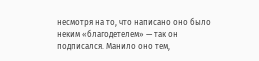несмотря на то, что написано оно было неким «благодетелем» — так он подписался. Манило оно тем,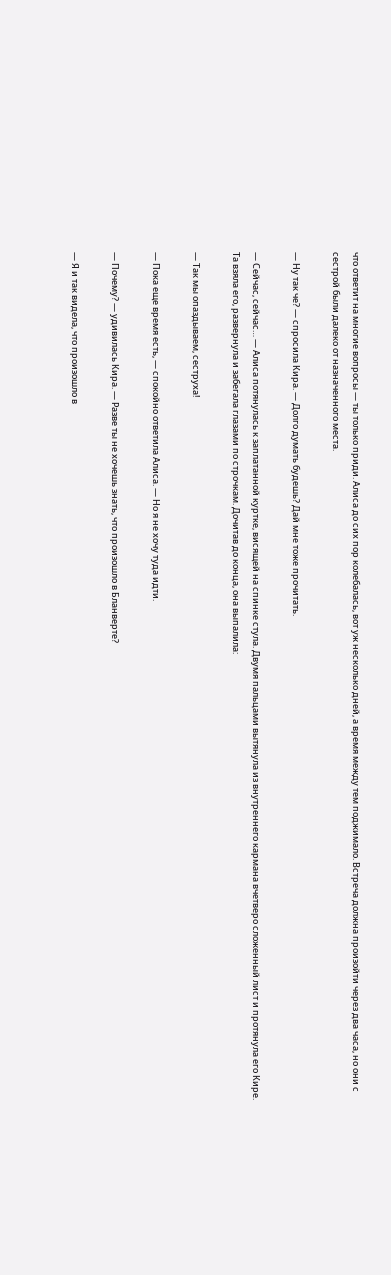что ответит на многие вопросы — ты только приди. Алиса до сих пор колебалась, вот уж несколько дней, а время между тем поджимало. Встреча должна произойти через два часа, но они с сестрой были далеко от назначенного места.

— Ну так че? — спросила Кира. — Долго думать будешь? Дай мне тоже прочитать.

— Сейчас, сейчас… — Алиса потянулась к заплатанной куртке, висящей на спинке стула. Двумя пальцами вытянула из внутреннего кармана вчетверо сложенный лист и протянула его Кире. Та взяла его, развернула и забегала глазами по строчкам. Дочитав до конца, она выпалила:

— Так мы опаздываем, сеструха!

— Пока еще время есть, — спокойно ответила Алиса. — Но я не хочу туда идти.

— Почему? — удивилась Кира. — Разве ты не хочешь знать, что произошло в Бланверте?

— Я и так видела, что произошло в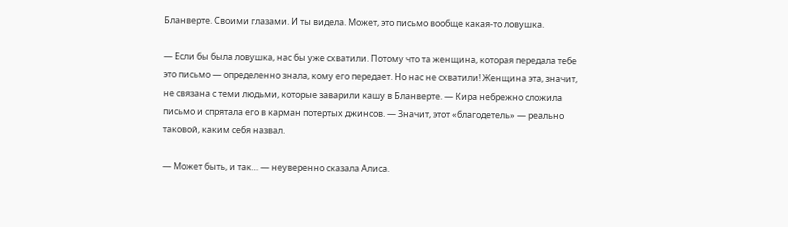Бланверте. Своими глазами. И ты видела. Может, это письмо вообще какая-то ловушка.

— Если бы была ловушка, нас бы уже схватили. Потому что та женщина, которая передала тебе это письмо — определенно знала, кому его передает. Но нас не схватили! Женщина эта, значит, не связана с теми людьми, которые заварили кашу в Бланверте. — Кира небрежно сложила письмо и спрятала его в карман потертых джинсов. — Значит, этот «благодетель» — реально таковой, каким себя назвал.

— Может быть, и так… — неуверенно сказала Алиса.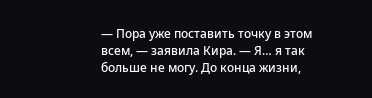— Пора уже поставить точку в этом всем, — заявила Кира. — Я… я так больше не могу. До конца жизни,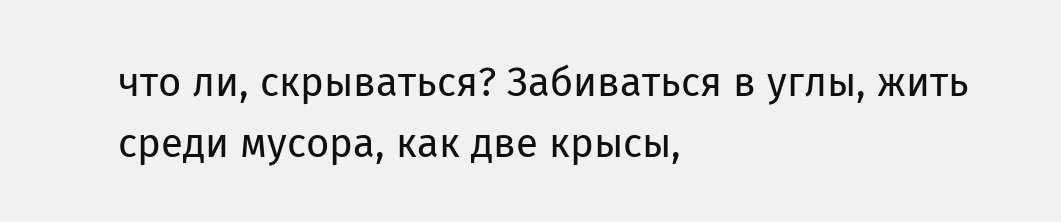что ли, скрываться? Забиваться в углы, жить среди мусора, как две крысы,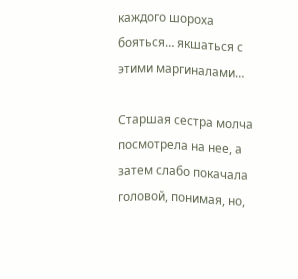каждого шороха бояться… якшаться с этими маргиналами…

Старшая сестра молча посмотрела на нее, а затем слабо покачала головой, понимая, но,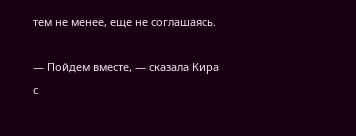тем не менее, еще не соглашаясь.

— Пойдем вместе, — сказала Кира с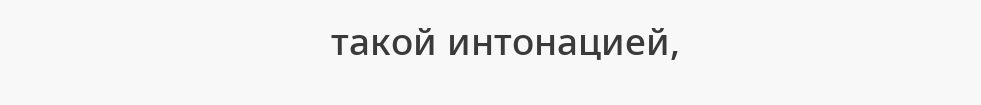такой интонацией,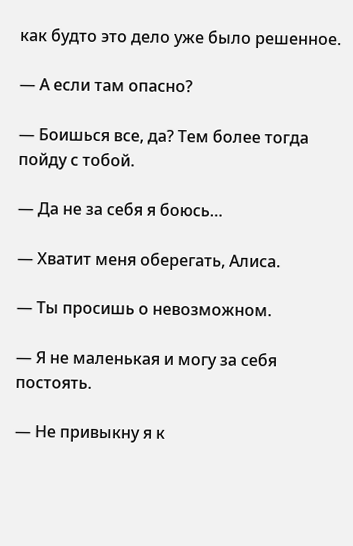как будто это дело уже было решенное.

— А если там опасно?

— Боишься все, да? Тем более тогда пойду с тобой.

— Да не за себя я боюсь…

— Хватит меня оберегать, Алиса.

— Ты просишь о невозможном.

— Я не маленькая и могу за себя постоять.

— Не привыкну я к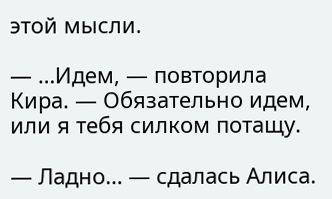этой мысли.

— …Идем, — повторила Кира. — Обязательно идем, или я тебя силком потащу.

— Ладно… — сдалась Алиса.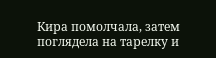Кира помолчала, затем поглядела на тарелку и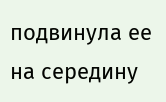подвинула ее на середину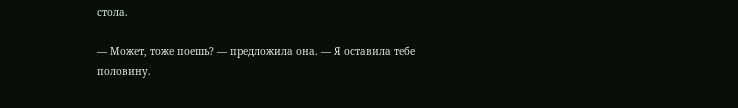стола.

— Может, тоже поешь? — предложила она. — Я оставила тебе половину.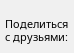Поделиться с друзьями: